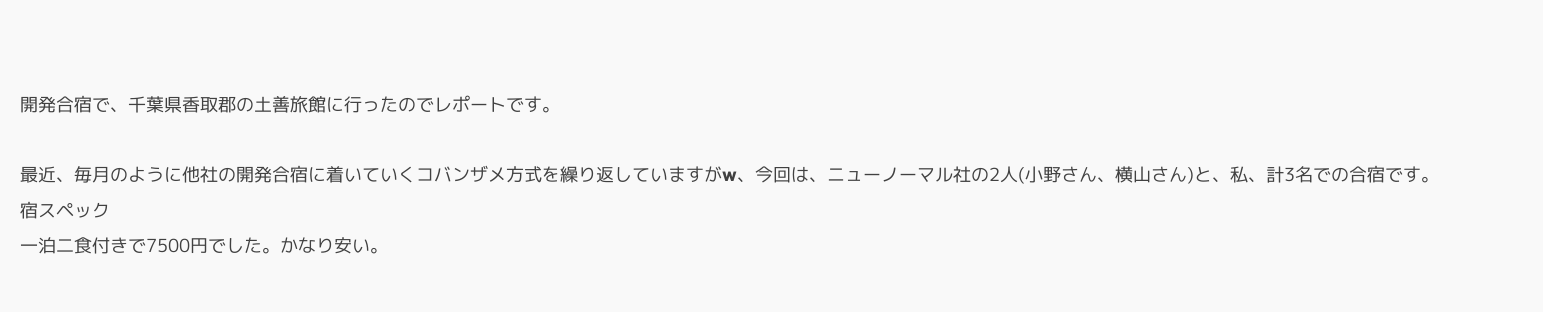開発合宿で、千葉県香取郡の土善旅館に行ったのでレポートです。

最近、毎月のように他社の開発合宿に着いていくコバンザメ方式を繰り返していますがw、今回は、ニューノーマル社の2人(小野さん、横山さん)と、私、計3名での合宿です。
宿スペック
一泊二食付きで7500円でした。かなり安い。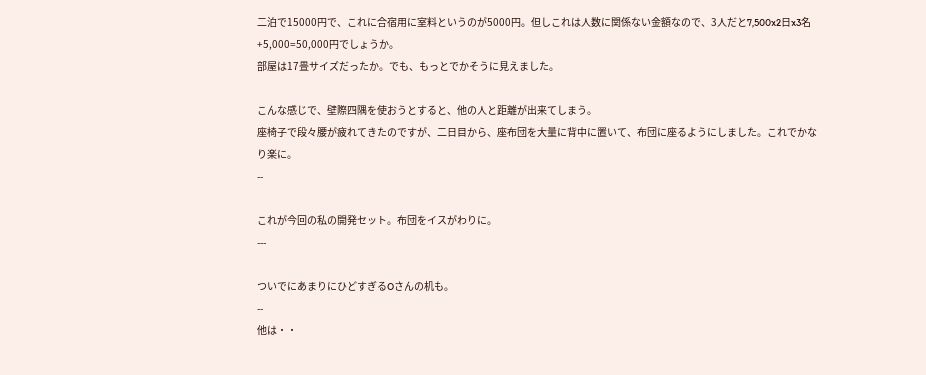二泊で15000円で、これに合宿用に室料というのが5000円。但しこれは人数に関係ない金額なので、3人だと7,500x2日x3名+5,000=50,000円でしょうか。
部屋は17畳サイズだったか。でも、もっとでかそうに見えました。

こんな感じで、壁際四隅を使おうとすると、他の人と距離が出来てしまう。
座椅子で段々腰が疲れてきたのですが、二日目から、座布団を大量に背中に置いて、布団に座るようにしました。これでかなり楽に。
--

これが今回の私の開発セット。布団をイスがわりに。
---

ついでにあまりにひどすぎるOさんの机も。
--
他は・・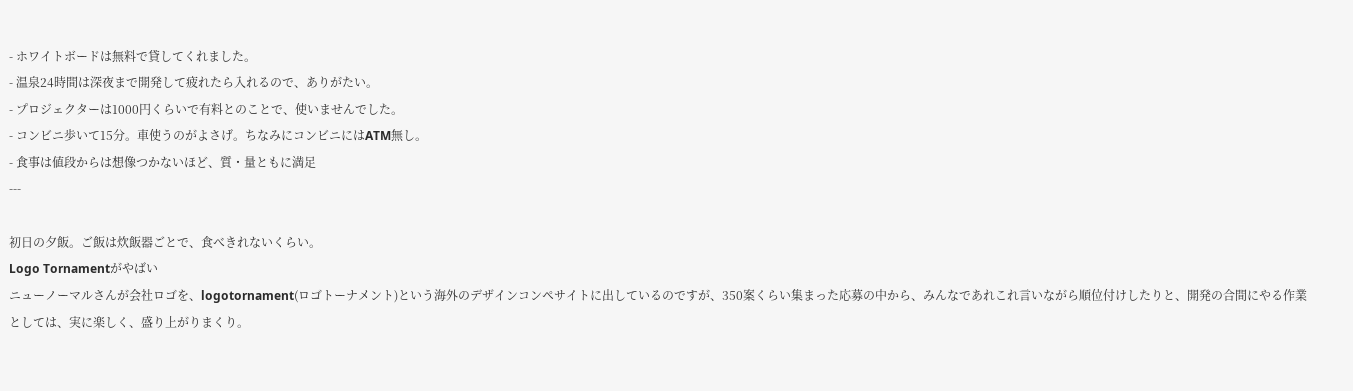- ホワイトボードは無料で貸してくれました。
- 温泉24時間は深夜まで開発して疲れたら入れるので、ありがたい。
- プロジェクターは1000円くらいで有料とのことで、使いませんでした。
- コンビニ歩いて15分。車使うのがよさげ。ちなみにコンビニにはATM無し。
- 食事は値段からは想像つかないほど、質・量ともに満足
---

初日の夕飯。ご飯は炊飯器ごとで、食べきれないくらい。
Logo Tornamentがやばい
ニューノーマルさんが会社ロゴを、logotornament(ロゴトーナメント)という海外のデザインコンペサイトに出しているのですが、350案くらい集まった応募の中から、みんなであれこれ言いながら順位付けしたりと、開発の合間にやる作業としては、実に楽しく、盛り上がりまくり。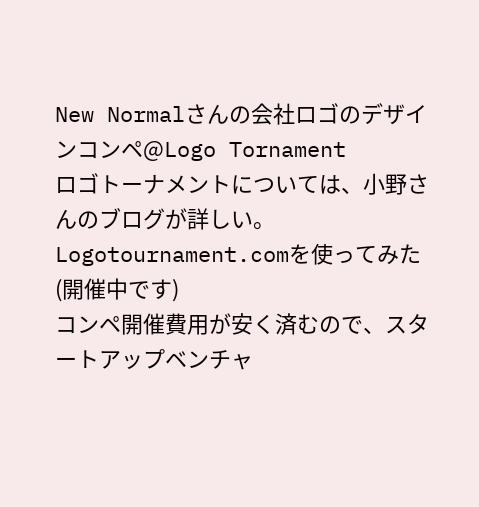New Normalさんの会社ロゴのデザインコンペ@Logo Tornament
ロゴトーナメントについては、小野さんのブログが詳しい。
Logotournament.comを使ってみた(開催中です)
コンペ開催費用が安く済むので、スタートアップベンチャ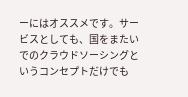ーにはオススメです。サービスとしても、国をまたいでのクラウドソーシングというコンセプトだけでも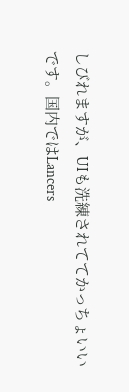しびれますが、UIも洗練されててかっちょいいです。国内ではLancers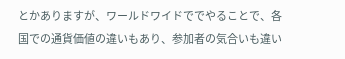とかありますが、ワールドワイドででやることで、各国での通貨価値の違いもあり、参加者の気合いも違い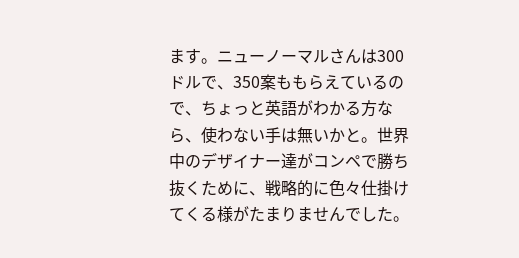ます。ニューノーマルさんは300ドルで、350案ももらえているので、ちょっと英語がわかる方なら、使わない手は無いかと。世界中のデザイナー達がコンペで勝ち抜くために、戦略的に色々仕掛けてくる様がたまりませんでした。